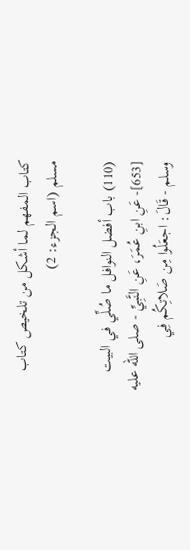كتاب المفهم لما أشكل من تلخيص كتاب مسلم (اسم الجزء: 2)

(110) باب أفضل النوافل ما صُلِّي في البيت
[653]- عَنِ ابنِ عُمَرَ، عَنِ النَّبِيِّ - صلى الله عليه وسلم - قَالَ: اجعَلُوا مِن صَلاتِكُم فِي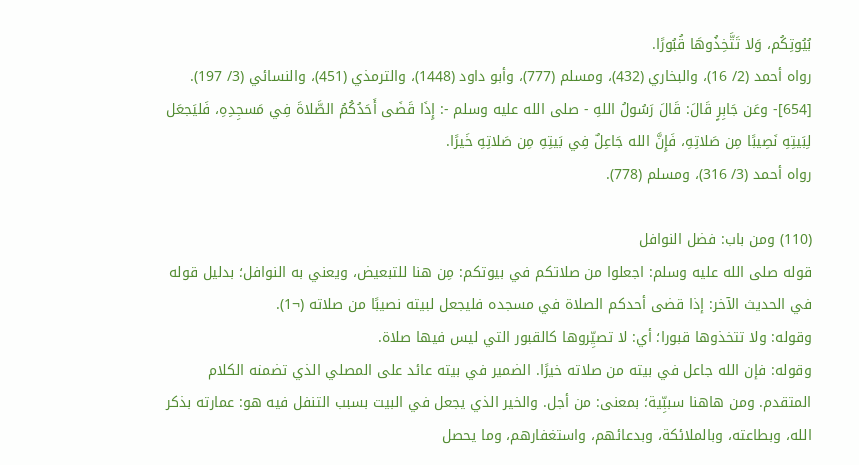بُيُوتِكُم، وَلا تَتَّخِذُوهَا قُبُورًا.
رواه أحمد (2/ 16)، والبخاري (432)، ومسلم (777)، وأبو داود (1448)، والترمذي (451)، والنسائي (3/ 197).
[654]- وعَن جَابِرٍ قَالَ: قَالَ رَسُولُ اللهِ - صلى الله عليه وسلم -: إِذَا قَضَى أَحَدُكُمُ الصَّلاةَ فِي مَسجِدِهِ، فَليَجعَل لِبَيتِهِ نَصِيبًا مِن صَلاتِهِ، فَإِنَّ الله جَاعِلٌ فِي بَيتِهِ مِن صَلاتِهِ خَيرًا.
رواه أحمد (3/ 316)، ومسلم (778).

(110) ومن باب: فضل النوافل
قوله صلى الله عليه وسلم: اجعلوا من صلاتكم في بيوتكم: مِن هنا للتبعيض، ويعني به النوافل؛ بدليل قوله في الحديث الآخر: إذا قضى أحدكم الصلاة في مسجده فليجعل لبيته نصيبًا من صلاته (¬1).
وقوله: ولا تتخذوها قبورا؛ أي: لا تصيِّروها كالقبور التي ليس فيها صلاة.
وقوله: فإن الله جاعل في بيته من صلاته خيرًا. الضمير في بيته عائد على المصلي الذي تضمنه الكلام المتقدم. ومن هاهنا سببِّية؛ بمعنى: من أجل. والخير الذي يجعل في البيت بسبب التنفل فيه هو: عمارته بذكر الله، وبطاعته، وبالملائكة، وبدعائهم، واستغفارهم، وما يحصل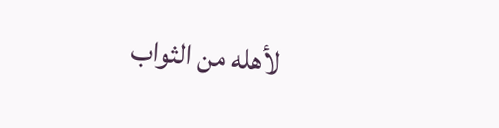لأهله من الثواب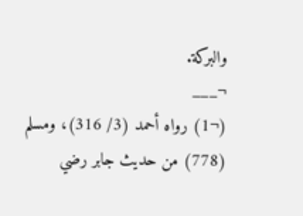والبركة.
¬___
(¬1) رواه أحمد (3/ 316)، ومسلم (778) من حديث جابر رضي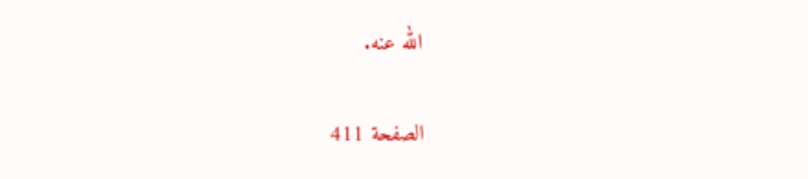الله عنه.

الصفحة 411